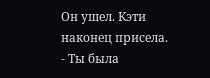Он ушел. Кэти наконец присела.
- Ты была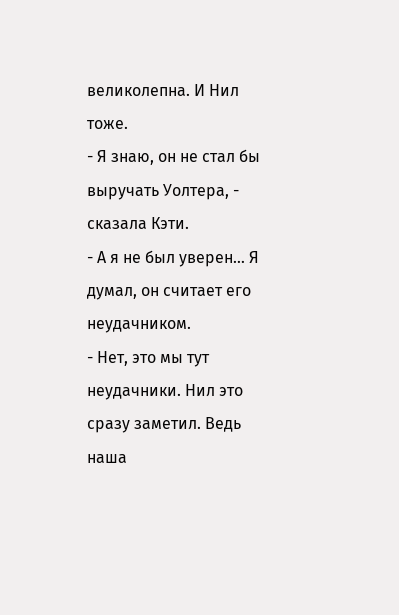великолепна. И Нил тоже.
- Я знаю, он не стал бы выручать Уолтера, - сказала Кэти.
- А я не был уверен… Я думал, он считает его неудачником.
- Нет, это мы тут неудачники. Нил это сразу заметил. Ведь наша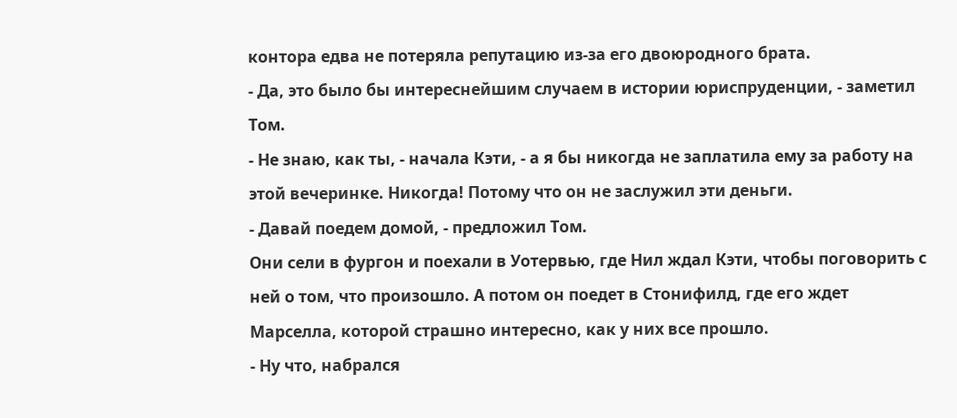контора едва не потеряла репутацию из-за его двоюродного брата.
- Да, это было бы интереснейшим случаем в истории юриспруденции, - заметил Том.
- Не знаю, как ты, - начала Кэти, - а я бы никогда не заплатила ему за работу на этой вечеринке. Никогда! Потому что он не заслужил эти деньги.
- Давай поедем домой, - предложил Том.
Они сели в фургон и поехали в Уотервью, где Нил ждал Кэти, чтобы поговорить с ней о том, что произошло. А потом он поедет в Стонифилд, где его ждет Марселла, которой страшно интересно, как у них все прошло.
- Ну что, набрался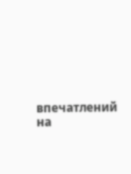впечатлений на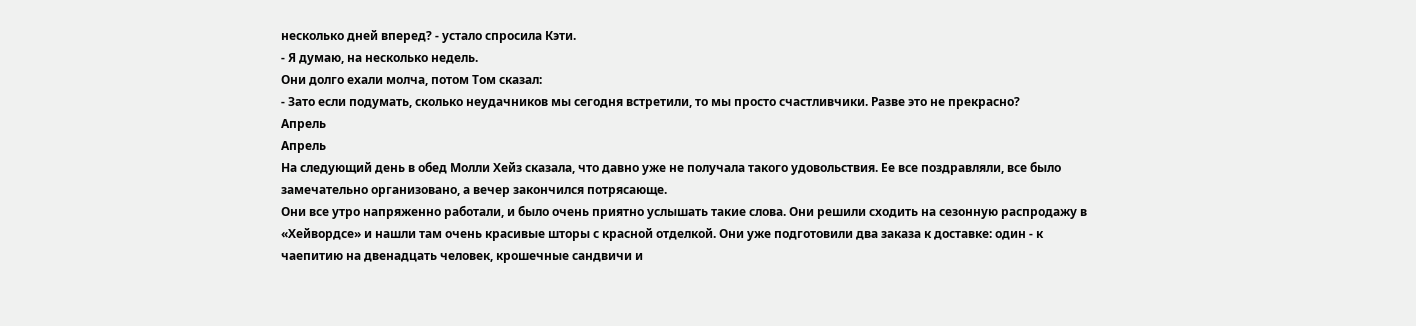несколько дней вперед? - устало спросила Кэти.
- Я думаю, на несколько недель.
Они долго ехали молча, потом Том сказал:
- Зато если подумать, сколько неудачников мы сегодня встретили, то мы просто счастливчики. Разве это не прекрасно?
Апрель
Апрель
На следующий день в обед Молли Хейз сказала, что давно уже не получала такого удовольствия. Ее все поздравляли, все было замечательно организовано, а вечер закончился потрясающе.
Они все утро напряженно работали, и было очень приятно услышать такие слова. Они решили сходить на сезонную распродажу в «Хейвордсе» и нашли там очень красивые шторы с красной отделкой. Они уже подготовили два заказа к доставке: один - к чаепитию на двенадцать человек, крошечные сандвичи и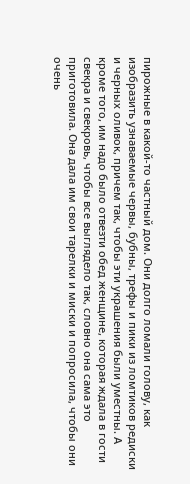пирожные в какой-то частный дом. Они долго ломали голову, как изобразить узнаваемые червы, бубны, трефы и пики из ломтиков редиски и черных оливок, причем так, чтобы эти украшения были уместны. А кроме того, им надо было отвезти обед женщине, которая ждала в гости свекра и свекровь, чтобы все выглядело так, словно она сама это приготовила. Она дала им свои тарелки и миски и попросила, чтобы они очень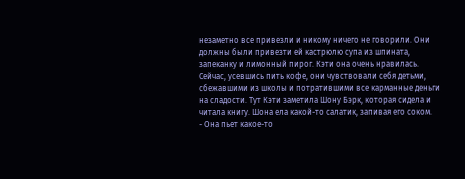незаметно все привезли и никому ничего не говорили. Они должны были привезти ей кастрюлю супа из шпината, запеканку и лимонный пирог. Кэти она очень нравилась.
Сейчас, усевшись пить кофе, они чувствовали себя детьми, сбежавшими из школы и потратившими все карманные деньги на сладости. Тут Кэти заметила Шону Бэрк, которая сидела и читала книгу. Шона ела какой-то салатик, запивая его соком.
- Она пьет какое-то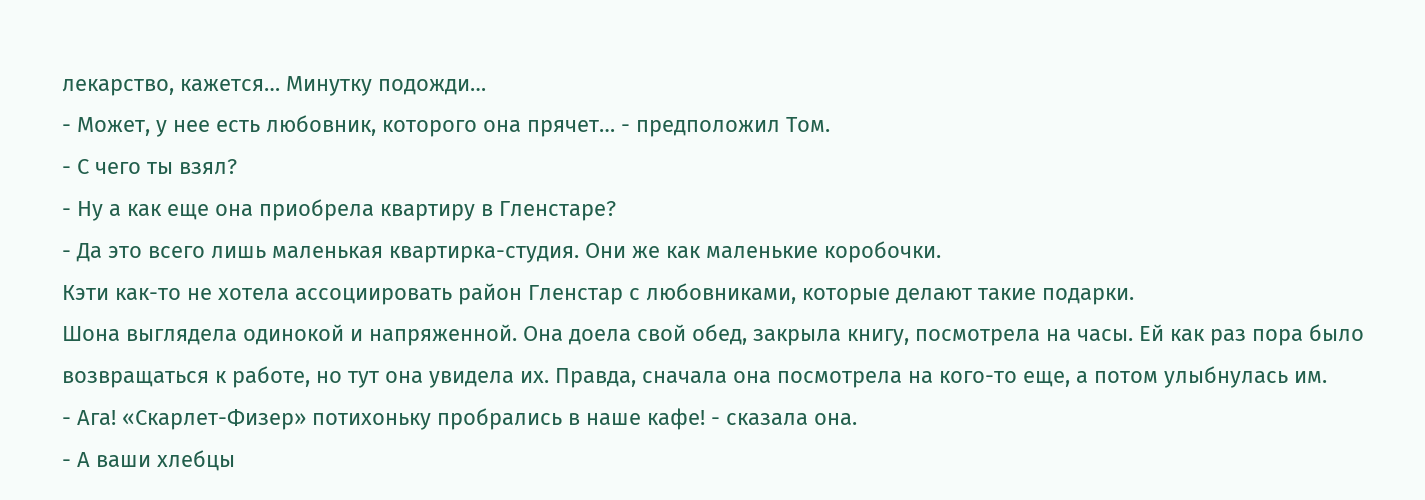лекарство, кажется… Минутку подожди…
- Может, у нее есть любовник, которого она прячет… - предположил Том.
- С чего ты взял?
- Ну а как еще она приобрела квартиру в Гленстаре?
- Да это всего лишь маленькая квартирка-студия. Они же как маленькие коробочки.
Кэти как-то не хотела ассоциировать район Гленстар с любовниками, которые делают такие подарки.
Шона выглядела одинокой и напряженной. Она доела свой обед, закрыла книгу, посмотрела на часы. Ей как раз пора было возвращаться к работе, но тут она увидела их. Правда, сначала она посмотрела на кого-то еще, а потом улыбнулась им.
- Ага! «Скарлет-Физер» потихоньку пробрались в наше кафе! - сказала она.
- А ваши хлебцы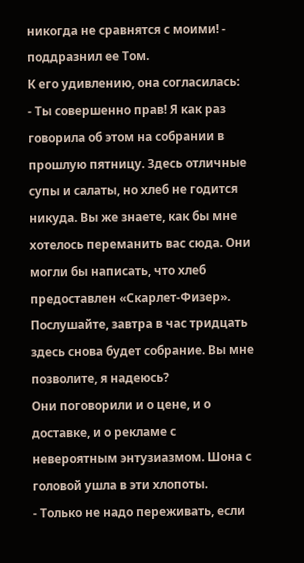никогда не сравнятся с моими! - поддразнил ее Том.
К его удивлению, она согласилась:
- Ты совершенно прав! Я как раз говорила об этом на собрании в прошлую пятницу. Здесь отличные супы и салаты, но хлеб не годится никуда. Вы же знаете, как бы мне хотелось переманить вас сюда. Они могли бы написать, что хлеб предоставлен «Скарлет-Физер». Послушайте, завтра в час тридцать здесь снова будет собрание. Вы мне позволите, я надеюсь?
Они поговорили и о цене, и о доставке, и о рекламе с невероятным энтузиазмом. Шона с головой ушла в эти хлопоты.
- Только не надо переживать, если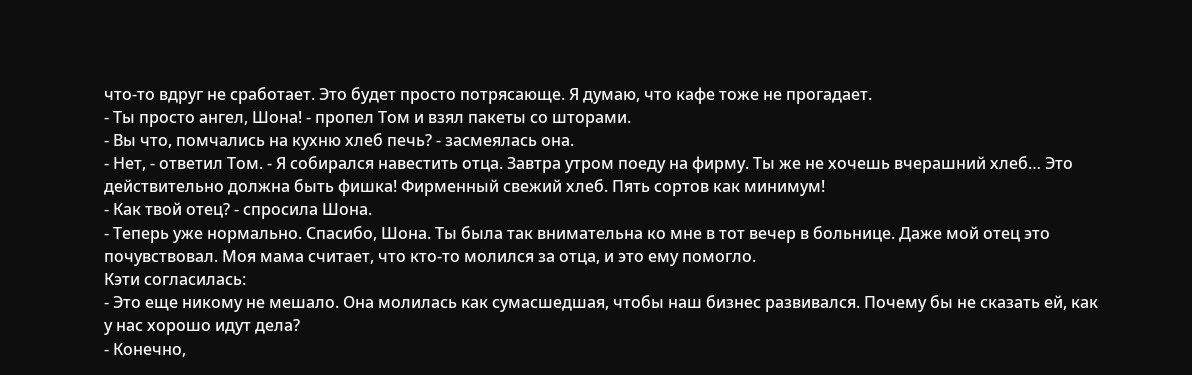что-то вдруг не сработает. Это будет просто потрясающе. Я думаю, что кафе тоже не прогадает.
- Ты просто ангел, Шона! - пропел Том и взял пакеты со шторами.
- Вы что, помчались на кухню хлеб печь? - засмеялась она.
- Нет, - ответил Том. - Я собирался навестить отца. Завтра утром поеду на фирму. Ты же не хочешь вчерашний хлеб… Это действительно должна быть фишка! Фирменный свежий хлеб. Пять сортов как минимум!
- Как твой отец? - спросила Шона.
- Теперь уже нормально. Спасибо, Шона. Ты была так внимательна ко мне в тот вечер в больнице. Даже мой отец это почувствовал. Моя мама считает, что кто-то молился за отца, и это ему помогло.
Кэти согласилась:
- Это еще никому не мешало. Она молилась как сумасшедшая, чтобы наш бизнес развивался. Почему бы не сказать ей, как у нас хорошо идут дела?
- Конечно,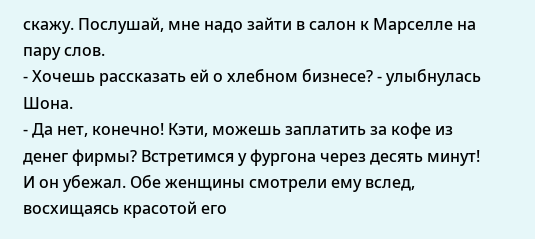скажу. Послушай, мне надо зайти в салон к Марселле на пару слов.
- Хочешь рассказать ей о хлебном бизнесе? - улыбнулась Шона.
- Да нет, конечно! Кэти, можешь заплатить за кофе из денег фирмы? Встретимся у фургона через десять минут!
И он убежал. Обе женщины смотрели ему вслед, восхищаясь красотой его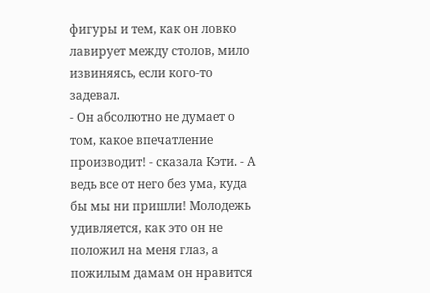фигуры и тем, как он ловко лавирует между столов, мило извиняясь, если кого-то задевал.
- Он абсолютно не думает о том, какое впечатление производит! - сказала Кэти. - А ведь все от него без ума, куда бы мы ни пришли! Молодежь удивляется, как это он не положил на меня глаз, а пожилым дамам он нравится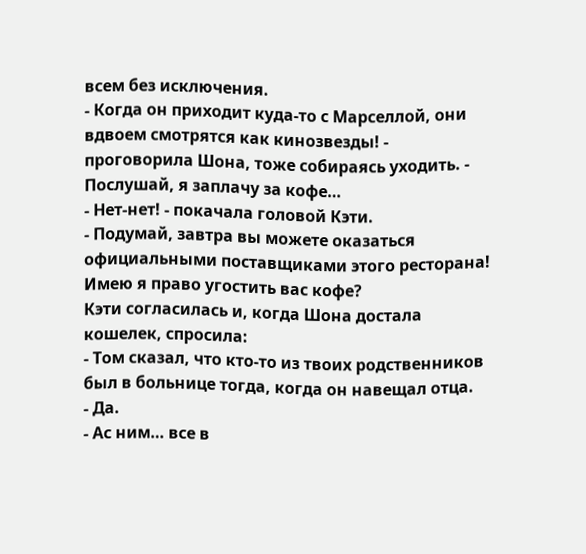всем без исключения.
- Когда он приходит куда-то с Марселлой, они вдвоем смотрятся как кинозвезды! - проговорила Шона, тоже собираясь уходить. - Послушай, я заплачу за кофе…
- Нет-нет! - покачала головой Кэти.
- Подумай, завтра вы можете оказаться официальными поставщиками этого ресторана! Имею я право угостить вас кофе?
Кэти согласилась и, когда Шона достала кошелек, спросила:
- Том сказал, что кто-то из твоих родственников был в больнице тогда, когда он навещал отца.
- Да.
- Ас ним… все в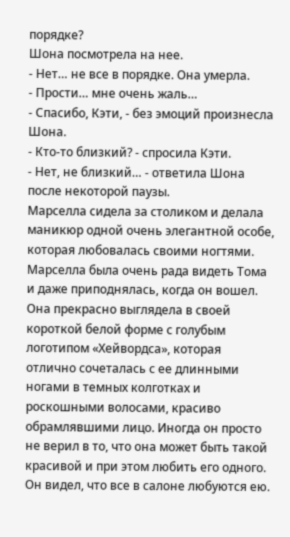порядке?
Шона посмотрела на нее.
- Нет… не все в порядке. Она умерла.
- Прости… мне очень жаль…
- Спасибо, Кэти, - без эмоций произнесла Шона.
- Кто-то близкий? - спросила Кэти.
- Нет, не близкий… - ответила Шона после некоторой паузы.
Марселла сидела за столиком и делала маникюр одной очень элегантной особе, которая любовалась своими ногтями. Марселла была очень рада видеть Тома и даже приподнялась, когда он вошел. Она прекрасно выглядела в своей короткой белой форме с голубым логотипом «Хейвордса», которая отлично сочеталась с ее длинными ногами в темных колготках и роскошными волосами, красиво обрамлявшими лицо. Иногда он просто не верил в то, что она может быть такой красивой и при этом любить его одного. Он видел, что все в салоне любуются ею.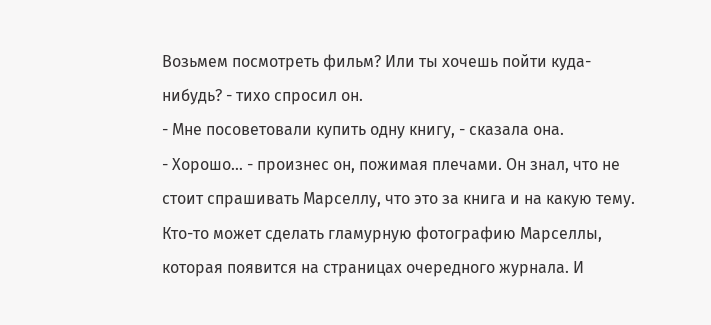Возьмем посмотреть фильм? Или ты хочешь пойти куда-нибудь? - тихо спросил он.
- Мне посоветовали купить одну книгу, - сказала она.
- Хорошо… - произнес он, пожимая плечами. Он знал, что не стоит спрашивать Марселлу, что это за книга и на какую тему. Кто-то может сделать гламурную фотографию Марселлы, которая появится на страницах очередного журнала. И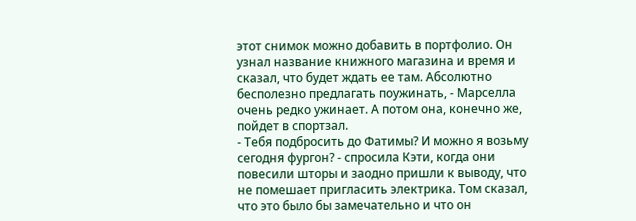этот снимок можно добавить в портфолио. Он узнал название книжного магазина и время и сказал, что будет ждать ее там. Абсолютно бесполезно предлагать поужинать, - Марселла очень редко ужинает. А потом она, конечно же, пойдет в спортзал.
- Тебя подбросить до Фатимы? И можно я возьму сегодня фургон? - спросила Кэти, когда они повесили шторы и заодно пришли к выводу, что не помешает пригласить электрика. Том сказал, что это было бы замечательно и что он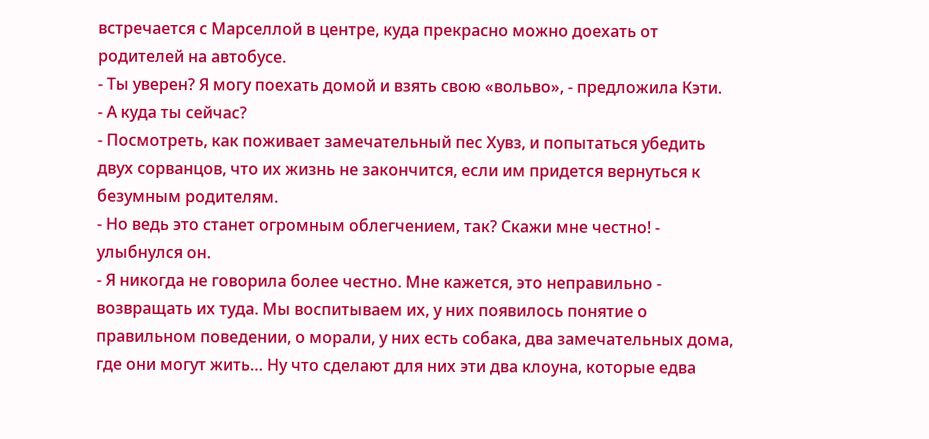встречается с Марселлой в центре, куда прекрасно можно доехать от родителей на автобусе.
- Ты уверен? Я могу поехать домой и взять свою «вольво», - предложила Кэти.
- А куда ты сейчас?
- Посмотреть, как поживает замечательный пес Хувз, и попытаться убедить двух сорванцов, что их жизнь не закончится, если им придется вернуться к безумным родителям.
- Но ведь это станет огромным облегчением, так? Скажи мне честно! - улыбнулся он.
- Я никогда не говорила более честно. Мне кажется, это неправильно - возвращать их туда. Мы воспитываем их, у них появилось понятие о правильном поведении, о морали, у них есть собака, два замечательных дома, где они могут жить… Ну что сделают для них эти два клоуна, которые едва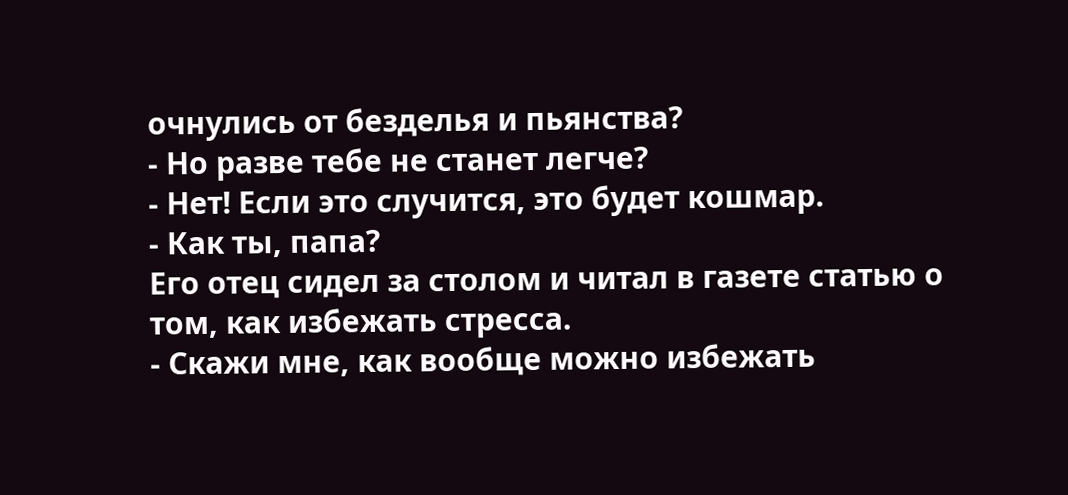очнулись от безделья и пьянства?
- Но разве тебе не станет легче?
- Нет! Если это случится, это будет кошмар.
- Как ты, папа?
Его отец сидел за столом и читал в газете статью о том, как избежать стресса.
- Скажи мне, как вообще можно избежать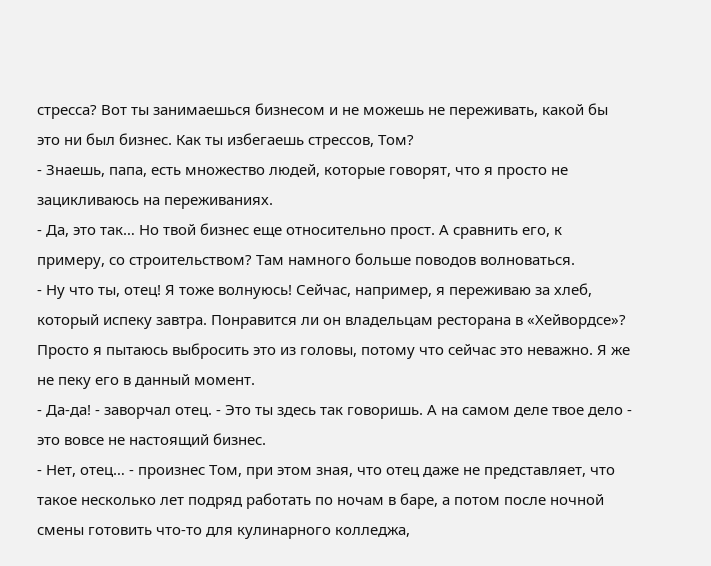стресса? Вот ты занимаешься бизнесом и не можешь не переживать, какой бы это ни был бизнес. Как ты избегаешь стрессов, Том?
- Знаешь, папа, есть множество людей, которые говорят, что я просто не зацикливаюсь на переживаниях.
- Да, это так… Но твой бизнес еще относительно прост. А сравнить его, к примеру, со строительством? Там намного больше поводов волноваться.
- Ну что ты, отец! Я тоже волнуюсь! Сейчас, например, я переживаю за хлеб, который испеку завтра. Понравится ли он владельцам ресторана в «Хейвордсе»? Просто я пытаюсь выбросить это из головы, потому что сейчас это неважно. Я же не пеку его в данный момент.
- Да-да! - заворчал отец. - Это ты здесь так говоришь. А на самом деле твое дело - это вовсе не настоящий бизнес.
- Нет, отец… - произнес Том, при этом зная, что отец даже не представляет, что такое несколько лет подряд работать по ночам в баре, а потом после ночной смены готовить что-то для кулинарного колледжа,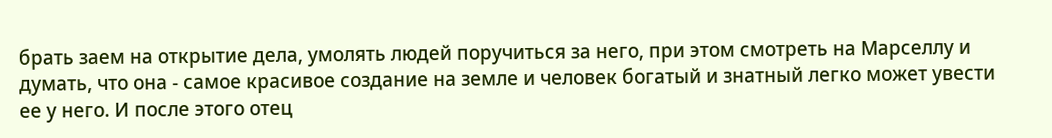брать заем на открытие дела, умолять людей поручиться за него, при этом смотреть на Марселлу и думать, что она - самое красивое создание на земле и человек богатый и знатный легко может увести ее у него. И после этого отец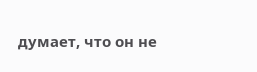думает, что он не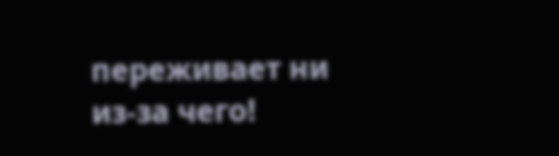переживает ни из-за чего!